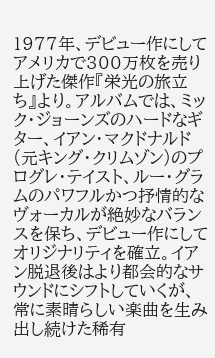1977年、デビュー作にしてアメリカで300万枚を売り上げた傑作『栄光の旅立ち』より。アルバムでは、ミック・ジョーンズのハードなギター、イアン・マクドナルド(元キング・クリムゾン)のプログレ・テイスト、ルー・グラムのパワフルかつ抒情的なヴォーカルが絶妙なバランスを保ち、デビュー作にしてオリジナリティを確立。イアン脱退後はより都会的なサウンドにシフトしていくが、常に素晴らしい楽曲を生み出し続けた稀有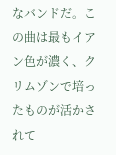なバンドだ。この曲は最もイアン色が濃く、クリムゾンで培ったものが活かされて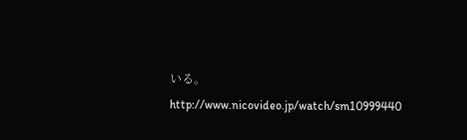いる。
http://www.nicovideo.jp/watch/sm10999440